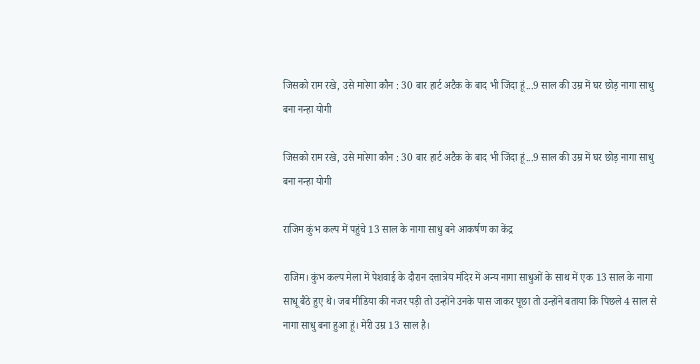जिसको राम रखे, उसे मारेगा कौन : 30 बार हार्ट अटैक के बाद भी जिंदा हूं...9 साल की उम्र में घर छोड़ नागा साधु बना नन्हा योगी

जिसको राम रखे, उसे मारेगा कौन : 30 बार हार्ट अटैक के बाद भी जिंदा हूं...9 साल की उम्र में घर छोड़ नागा साधु बना नन्हा योगी

राजिम कुंभ कल्प में पहुंचे 13 साल के नागा साधु बने आकर्षण का केंद्र

राजिम। कुंभ कल्प मेला में पेशवाई के दौरान दत्तात्रेय मंदिर में अन्य नागा साधुओं के साथ में एक 13 साल के नागा साधू बैठे हुए थे। जब मीडिया की नजर पड़ी तो उन्होंने उनके पास जाकर पूछा तो उन्होंने बताया कि पिछले 4 साल से नागा साधु बना हुआ हूं। मेरी उम्र 13 साल है।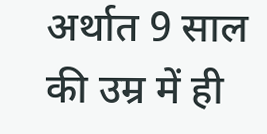अर्थात 9 साल की उम्र में ही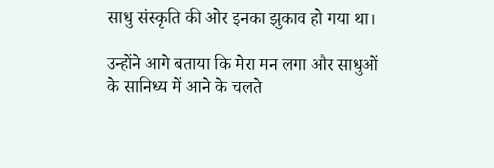साधु संस्कृति की ओर इनका झुकाव हो गया था।

उन्होंने आगे बताया कि मेरा मन लगा और साधुओं के सानिध्य में आने के चलते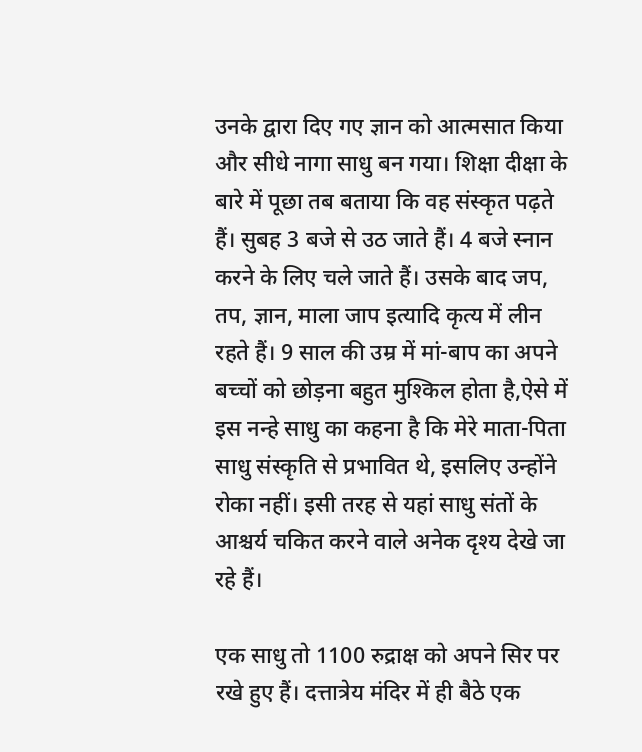उनके द्वारा दिए गए ज्ञान को आत्मसात किया और सीधे नागा साधु बन गया। शिक्षा दीक्षा के बारे में पूछा तब बताया कि वह संस्कृत पढ़ते हैं। सुबह 3 बजे से उठ जाते हैं। 4 बजे स्नान करने के लिए चले जाते हैं। उसके बाद जप, तप, ज्ञान, माला जाप इत्यादि कृत्य में लीन रहते हैं। 9 साल की उम्र में मां-बाप का अपने बच्चों को छोड़ना बहुत मुश्किल होता है,ऐसे में इस नन्हे साधु का कहना है कि मेरे माता-पिता साधु संस्कृति से प्रभावित थे, इसलिए उन्होंने रोका नहीं। इसी तरह से यहां साधु संतों के आश्चर्य चकित करने वाले अनेक दृश्य देखे जा रहे हैं।

एक साधु तो 1100 रुद्राक्ष को अपने सिर पर रखे हुए हैं। दत्तात्रेय मंदिर में ही बैठे एक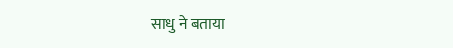साधु ने बताया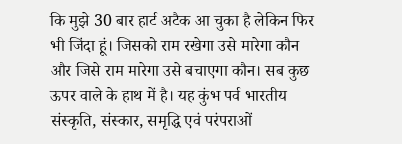कि मुझे 30 बार हार्ट अटैक आ चुका है लेकिन फिर भी जिंदा हूं। जिसको राम रखेगा उसे मारेगा कौन और जिसे राम मारेगा उसे बचाएगा कौन। सब कुछ ऊपर वाले के हाथ में है। यह कुंभ पर्व भारतीय संस्कृति, संस्कार, समृद्धि एवं परंपराओं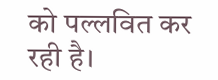को पल्लवित कर रही है।